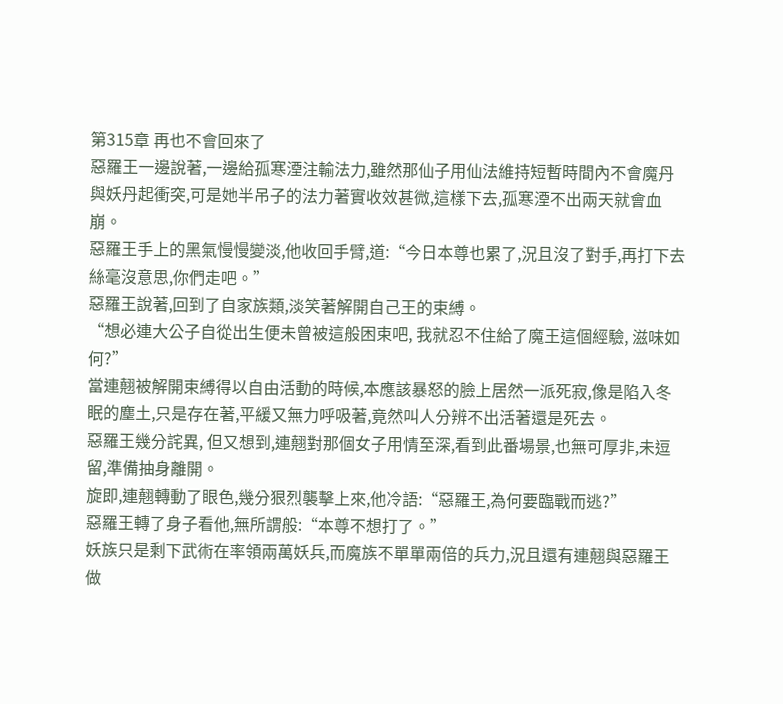第315章 再也不會回來了
惡羅王一邊說著,一邊給孤寒湮注輸法力,雖然那仙子用仙法維持短暫時間內不會魔丹與妖丹起衝突,可是她半吊子的法力著實收效甚微,這樣下去,孤寒湮不出兩天就會血崩。
惡羅王手上的黑氣慢慢變淡,他收回手臂,道:“今日本尊也累了,況且沒了對手,再打下去絲毫沒意思,你們走吧。”
惡羅王說著,回到了自家族類,淡笑著解開自己王的束縛。
“想必連大公子自從出生便未曾被這般困束吧, 我就忍不住給了魔王這個經驗, 滋味如何?”
當連翹被解開束縛得以自由活動的時候,本應該暴怒的臉上居然一派死寂,像是陷入冬眠的塵土,只是存在著,平緩又無力呼吸著,竟然叫人分辨不出活著還是死去。
惡羅王幾分詫異, 但又想到,連翹對那個女子用情至深,看到此番場景,也無可厚非,未逗留,準備抽身離開。
旋即,連翹轉動了眼色,幾分狠烈襲擊上來,他冷語:“惡羅王,為何要臨戰而逃?”
惡羅王轉了身子看他,無所謂般:“本尊不想打了。”
妖族只是剩下武術在率領兩萬妖兵,而魔族不單單兩倍的兵力,況且還有連翹與惡羅王做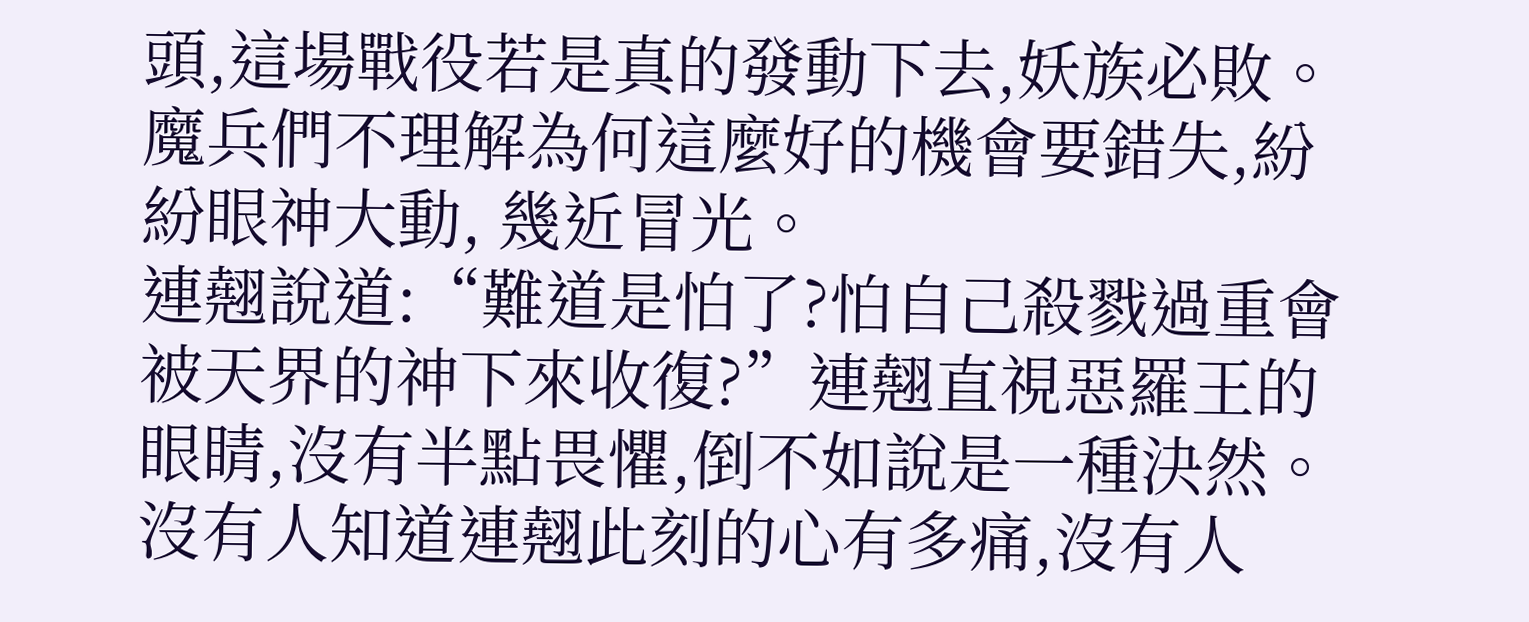頭,這場戰役若是真的發動下去,妖族必敗。
魔兵們不理解為何這麼好的機會要錯失,紛紛眼神大動, 幾近冒光。
連翹說道:“難道是怕了?怕自己殺戮過重會被天界的神下來收復?”連翹直視惡羅王的眼睛,沒有半點畏懼,倒不如說是一種決然。
沒有人知道連翹此刻的心有多痛,沒有人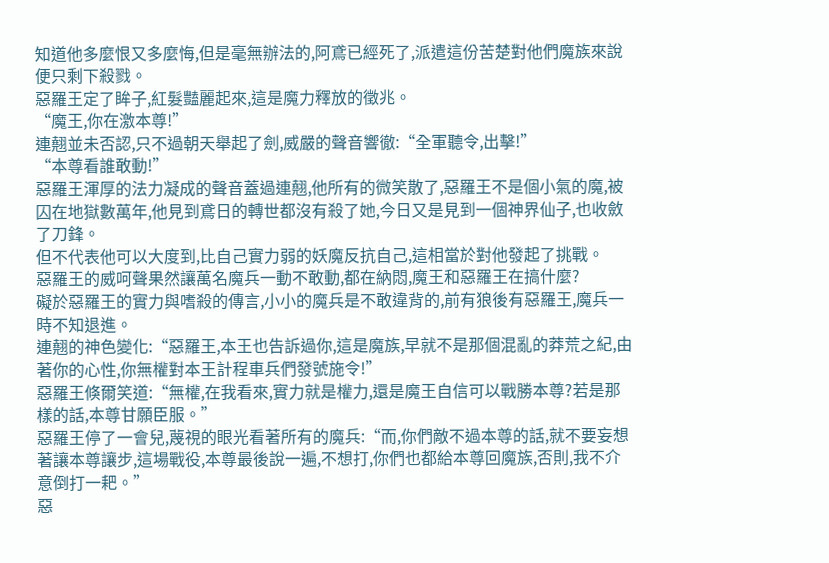知道他多麼恨又多麼悔,但是毫無辦法的,阿鳶已經死了,派遣這份苦楚對他們魔族來說便只剩下殺戮。
惡羅王定了眸子,紅髮豔麗起來,這是魔力釋放的徵兆。
“魔王,你在激本尊!”
連翹並未否認,只不過朝天舉起了劍,威嚴的聲音響徹:“全軍聽令,出擊!”
“本尊看誰敢動!”
惡羅王渾厚的法力凝成的聲音蓋過連翹,他所有的微笑散了,惡羅王不是個小氣的魔,被囚在地獄數萬年,他見到鳶日的轉世都沒有殺了她,今日又是見到一個神界仙子,也收斂了刀鋒。
但不代表他可以大度到,比自己實力弱的妖魔反抗自己,這相當於對他發起了挑戰。
惡羅王的威呵聲果然讓萬名魔兵一動不敢動,都在納悶,魔王和惡羅王在搞什麼?
礙於惡羅王的實力與嗜殺的傳言,小小的魔兵是不敢違背的,前有狼後有惡羅王,魔兵一時不知退進。
連翹的神色變化:“惡羅王,本王也告訴過你,這是魔族,早就不是那個混亂的莽荒之紀,由著你的心性,你無權對本王計程車兵們發號施令!”
惡羅王倏爾笑道:“無權,在我看來,實力就是權力,還是魔王自信可以戰勝本尊?若是那樣的話,本尊甘願臣服。”
惡羅王停了一會兒,蔑視的眼光看著所有的魔兵:“而,你們敵不過本尊的話,就不要妄想著讓本尊讓步,這場戰役,本尊最後說一遍,不想打,你們也都給本尊回魔族,否則,我不介意倒打一耙。”
惡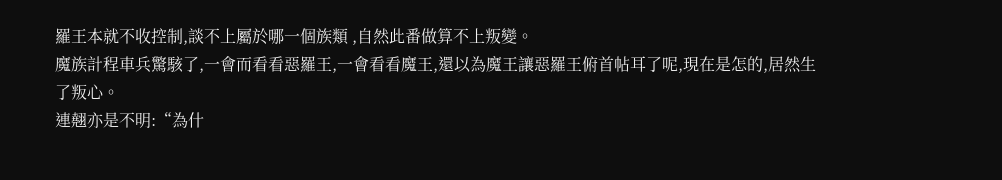羅王本就不收控制,談不上屬於哪一個族類 ,自然此番做算不上叛變。
魔族計程車兵驚駭了,一會而看看惡羅王,一會看看魔王,還以為魔王讓惡羅王俯首帖耳了呢,現在是怎的,居然生了叛心。
連翹亦是不明:“為什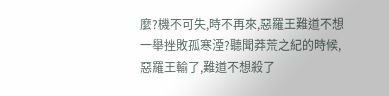麼?機不可失,時不再來,惡羅王難道不想一舉挫敗孤寒湮?聽聞莽荒之紀的時候,惡羅王輸了,難道不想殺了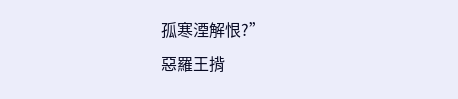孤寒湮解恨?”
惡羅王揹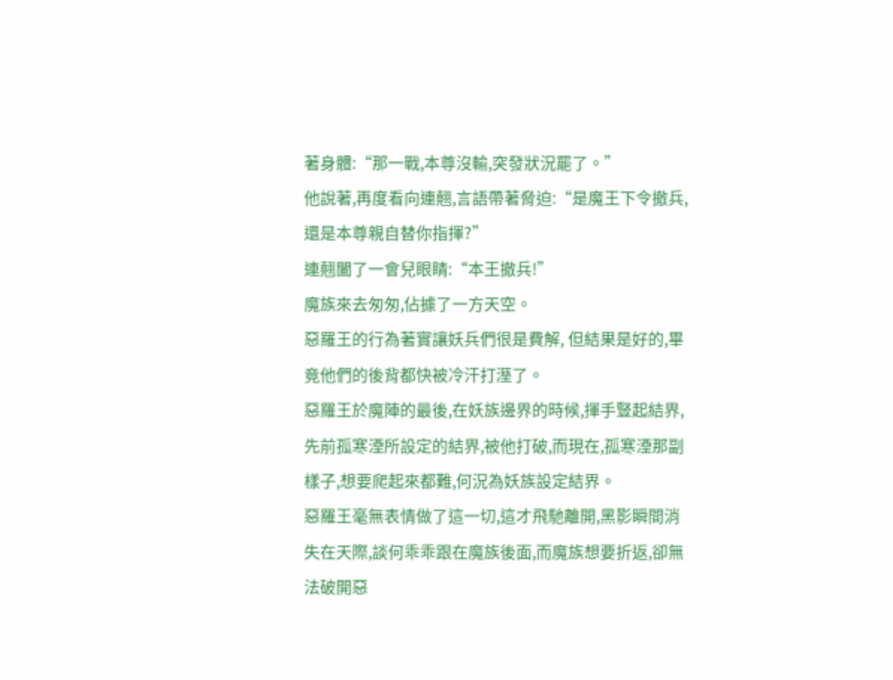著身體:“那一戰,本尊沒輸,突發狀況罷了。”
他說著,再度看向連翹,言語帶著脅迫:“是魔王下令撤兵,還是本尊親自替你指揮?”
連翹闔了一會兒眼睛:“本王撤兵!”
魔族來去匆匆,佔據了一方天空。
惡羅王的行為著實讓妖兵們很是費解, 但結果是好的,畢竟他們的後背都快被冷汗打溼了。
惡羅王於魔陣的最後,在妖族邊界的時候,揮手豎起結界,先前孤寒湮所設定的結界,被他打破,而現在,孤寒湮那副樣子,想要爬起來都難,何況為妖族設定結界。
惡羅王毫無表情做了這一切,這才飛馳離開,黑影瞬間消失在天際,談何乖乖跟在魔族後面,而魔族想要折返,卻無法破開惡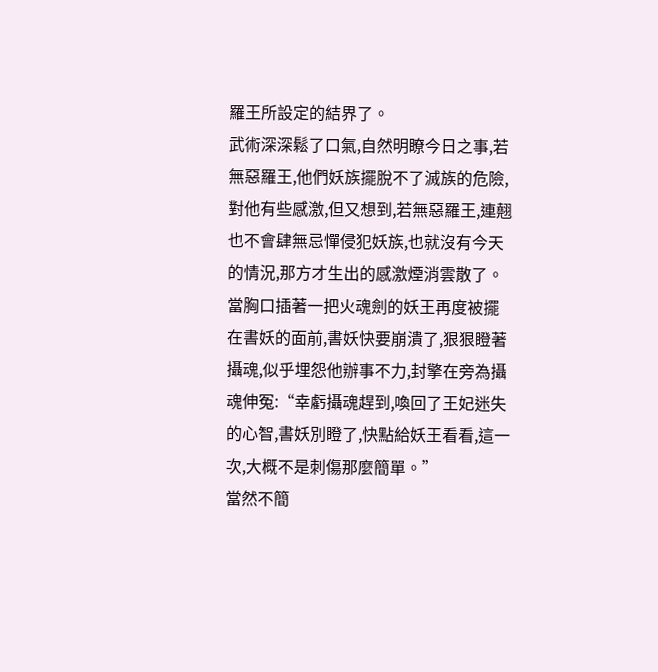羅王所設定的結界了。
武術深深鬆了口氣,自然明瞭今日之事,若無惡羅王,他們妖族擺脫不了滅族的危險,對他有些感激,但又想到,若無惡羅王,連翹也不會肆無忌憚侵犯妖族,也就沒有今天的情況,那方才生出的感激煙消雲散了。
當胸口插著一把火魂劍的妖王再度被擺在書妖的面前,書妖快要崩潰了,狠狠瞪著攝魂,似乎埋怨他辦事不力,封擎在旁為攝魂伸冤:“幸虧攝魂趕到,喚回了王妃迷失的心智,書妖別瞪了,快點給妖王看看,這一次,大概不是刺傷那麼簡單。”
當然不簡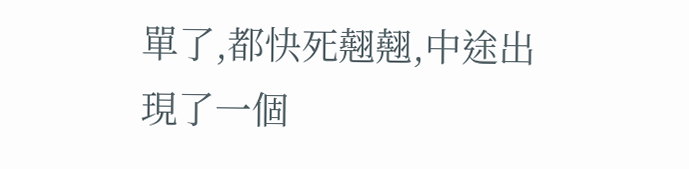單了,都快死翹翹,中途出現了一個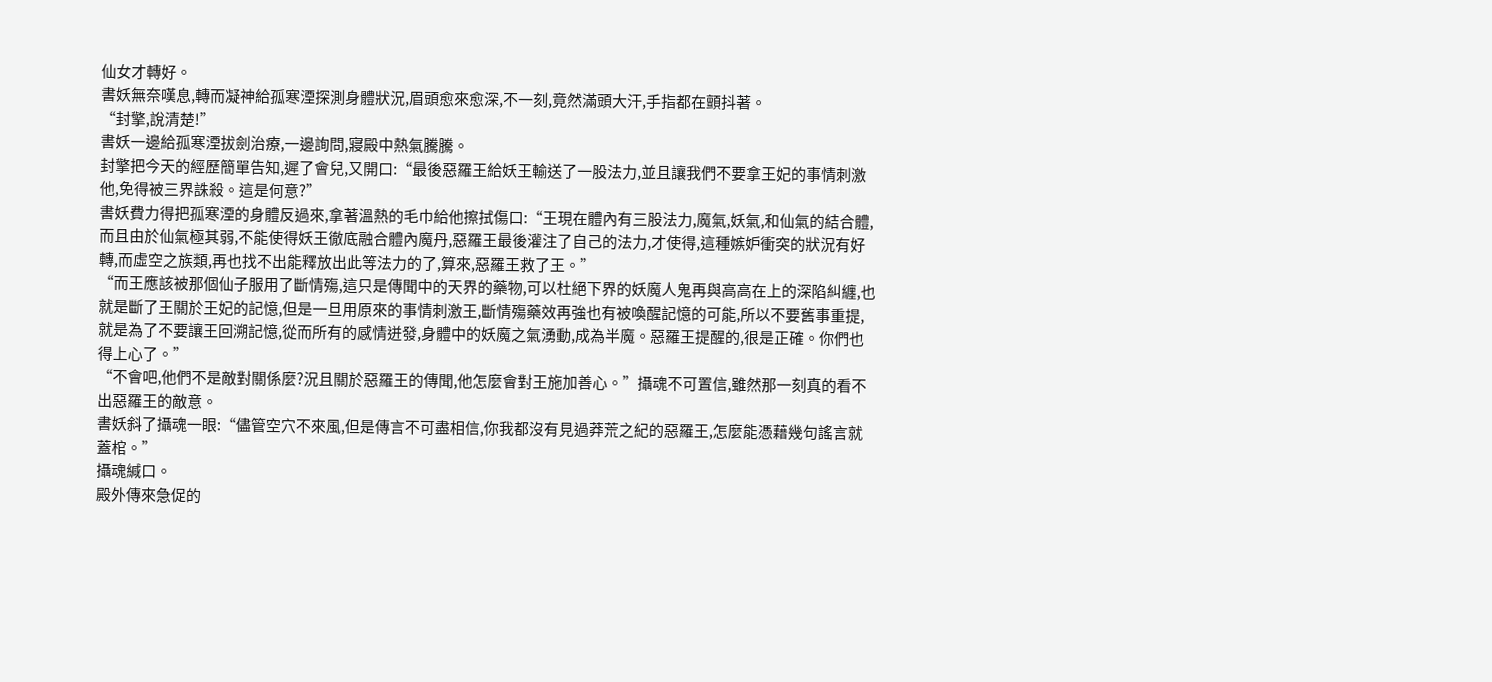仙女才轉好。
書妖無奈嘆息,轉而凝神給孤寒湮探測身體狀況,眉頭愈來愈深,不一刻,竟然滿頭大汗,手指都在顫抖著。
“封擎,說清楚!”
書妖一邊給孤寒湮拔劍治療,一邊詢問,寢殿中熱氣騰騰。
封擎把今天的經歷簡單告知,遲了會兒,又開口:“最後惡羅王給妖王輸送了一股法力,並且讓我們不要拿王妃的事情刺激他,免得被三界誅殺。這是何意?”
書妖費力得把孤寒湮的身體反過來,拿著溫熱的毛巾給他擦拭傷口:“王現在體內有三股法力,魔氣,妖氣,和仙氣的結合體,而且由於仙氣極其弱,不能使得妖王徹底融合體內魔丹,惡羅王最後灌注了自己的法力,才使得,這種嫉妒衝突的狀況有好轉,而虛空之族類,再也找不出能釋放出此等法力的了,算來,惡羅王救了王。”
“而王應該被那個仙子服用了斷情殤,這只是傳聞中的天界的藥物,可以杜絕下界的妖魔人鬼再與高高在上的深陷糾纏,也就是斷了王關於王妃的記憶,但是一旦用原來的事情刺激王,斷情殤藥效再強也有被喚醒記憶的可能,所以不要舊事重提,就是為了不要讓王回溯記憶,從而所有的感情迸發,身體中的妖魔之氣湧動,成為半魔。惡羅王提醒的,很是正確。你們也得上心了。”
“不會吧,他們不是敵對關係麼?況且關於惡羅王的傳聞,他怎麼會對王施加善心。”攝魂不可置信,雖然那一刻真的看不出惡羅王的敵意。
書妖斜了攝魂一眼:“儘管空穴不來風,但是傳言不可盡相信,你我都沒有見過莽荒之紀的惡羅王,怎麼能憑藉幾句謠言就蓋棺。”
攝魂緘口。
殿外傳來急促的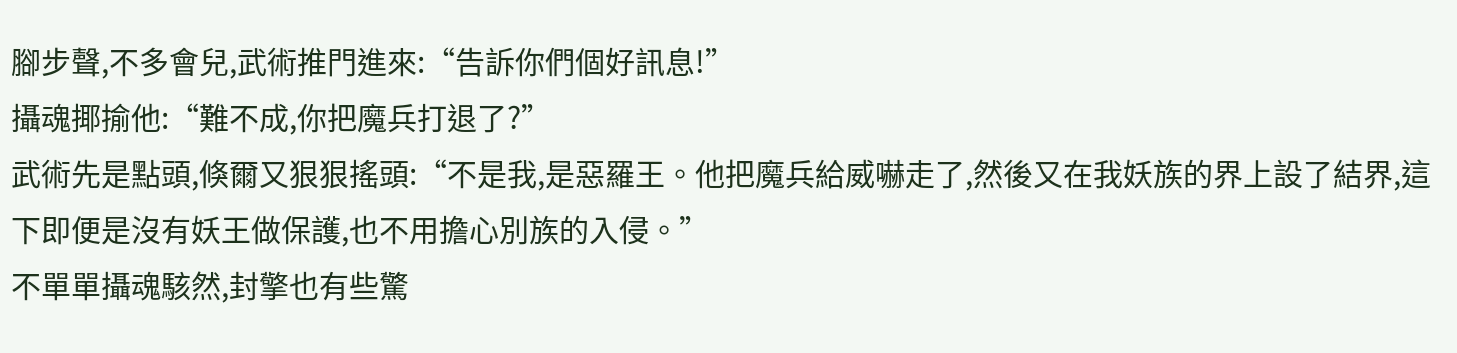腳步聲,不多會兒,武術推門進來:“告訴你們個好訊息!”
攝魂揶揄他:“難不成,你把魔兵打退了?”
武術先是點頭,倏爾又狠狠搖頭:“不是我,是惡羅王。他把魔兵給威嚇走了,然後又在我妖族的界上設了結界,這下即便是沒有妖王做保護,也不用擔心別族的入侵。”
不單單攝魂駭然,封擎也有些驚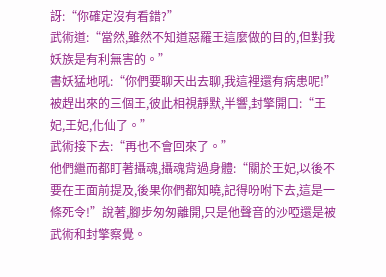訝:“你確定沒有看錯?”
武術道:“當然,雖然不知道惡羅王這麼做的目的,但對我妖族是有利無害的。”
書妖猛地吼:“你們要聊天出去聊,我這裡還有病患呢!”
被趕出來的三個王,彼此相視靜默,半響,封擎開口:“王妃,王妃,化仙了。”
武術接下去:“再也不會回來了。”
他們繼而都盯著攝魂,攝魂背過身體:“關於王妃,以後不要在王面前提及,後果你們都知曉,記得吩咐下去,這是一條死令!”說著,腳步匆匆離開,只是他聲音的沙啞還是被武術和封擎察覺。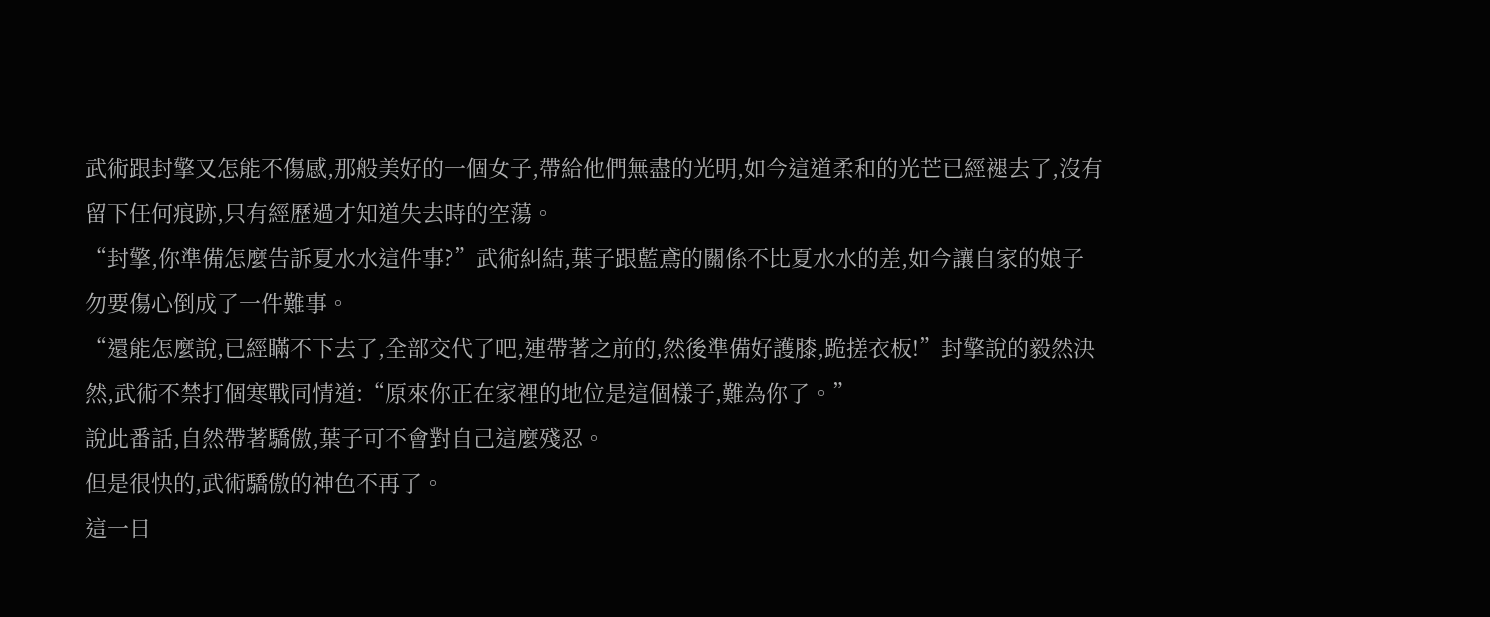武術跟封擎又怎能不傷感,那般美好的一個女子,帶給他們無盡的光明,如今這道柔和的光芒已經褪去了,沒有留下任何痕跡,只有經歷過才知道失去時的空蕩。
“封擎,你準備怎麼告訴夏水水這件事?”武術糾結,葉子跟藍鳶的關係不比夏水水的差,如今讓自家的娘子勿要傷心倒成了一件難事。
“還能怎麼說,已經瞞不下去了,全部交代了吧,連帶著之前的,然後準備好護膝,跪搓衣板!”封擎說的毅然決然,武術不禁打個寒戰同情道:“原來你正在家裡的地位是這個樣子,難為你了。”
說此番話,自然帶著驕傲,葉子可不會對自己這麼殘忍。
但是很快的,武術驕傲的神色不再了。
這一日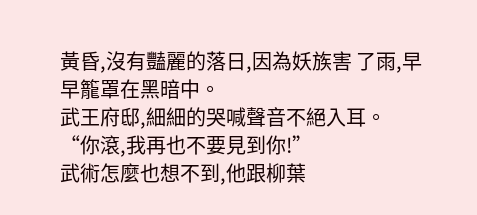黃昏,沒有豔麗的落日,因為妖族害 了雨,早早籠罩在黑暗中。
武王府邸,細細的哭喊聲音不絕入耳。
“你滾,我再也不要見到你!”
武術怎麼也想不到,他跟柳葉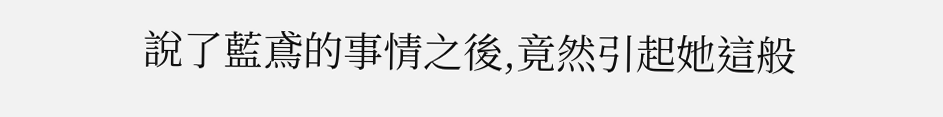說了藍鳶的事情之後,竟然引起她這般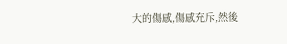大的傷感,傷感充斥,然後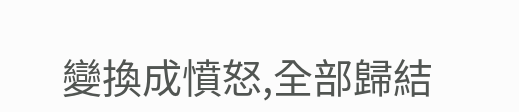變換成憤怒,全部歸結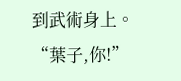到武術身上。
“葉子,你!”